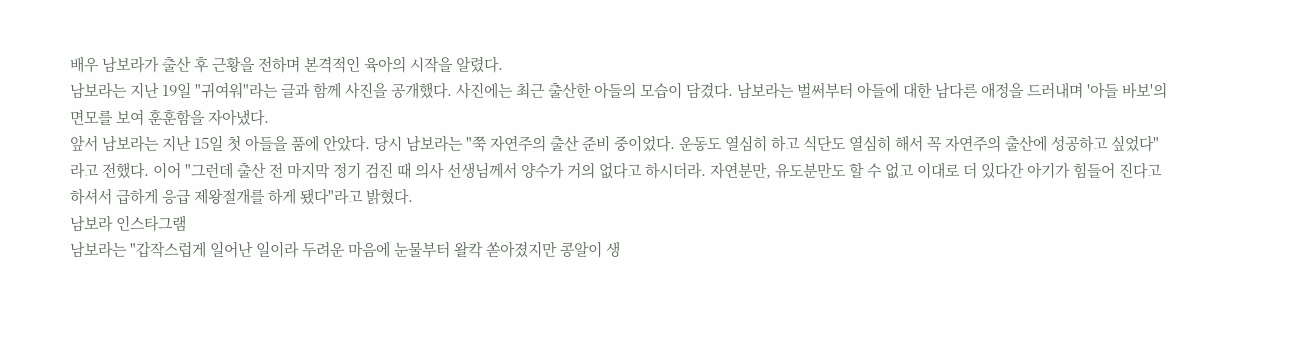배우 남보라가 출산 후 근황을 전하며 본격적인 육아의 시작을 알렸다.
남보라는 지난 19일 "귀여워"라는 글과 함께 사진을 공개했다. 사진에는 최근 출산한 아들의 모습이 담겼다. 남보라는 벌써부터 아들에 대한 남다른 애정을 드러내며 '아들 바보'의 면모를 보여 훈훈함을 자아냈다.
앞서 남보라는 지난 15일 첫 아들을 품에 안았다. 당시 남보라는 "쭉 자연주의 출산 준비 중이었다. 운동도 열심히 하고 식단도 열심히 해서 꼭 자연주의 출산에 성공하고 싶었다"라고 전했다. 이어 "그런데 출산 전 마지막 정기 검진 때 의사 선생님께서 양수가 거의 없다고 하시더라. 자연분만, 유도분만도 할 수 없고 이대로 더 있다간 아기가 힘들어 진다고 하셔서 급하게 응급 제왕절개를 하게 됐다"라고 밝혔다.
남보라 인스타그램
남보라는 "갑작스럽게 일어난 일이라 두려운 마음에 눈물부터 왈칵 쏟아졌지만 콩알이 생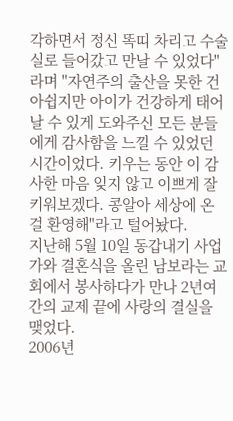각하면서 정신 똑띠 차리고 수술실로 들어갔고 만날 수 있었다"라며 "자연주의 출산을 못한 건 아쉽지만 아이가 건강하게 태어날 수 있게 도와주신 모든 분들에게 감사함을 느낄 수 있었던 시간이었다. 키우는 동안 이 감사한 마음 잊지 않고 이쁘게 잘 키워보겠다. 콩알아 세상에 온 걸 환영해"라고 털어놨다.
지난해 5월 10일 동갑내기 사업가와 결혼식을 올린 남보라는 교회에서 봉사하다가 만나 2년여 간의 교제 끝에 사랑의 결실을 맺었다.
2006년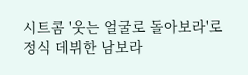시트콤 '웃는 얼굴로 돌아보라'로 정식 데뷔한 남보라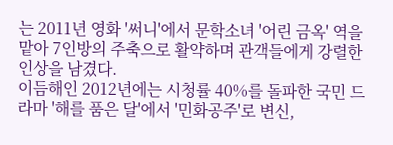는 2011년 영화 '써니'에서 문학소녀 '어린 금옥' 역을 맡아 7인방의 주축으로 활약하며 관객들에게 강렬한 인상을 남겼다.
이듬해인 2012년에는 시청률 40%를 돌파한 국민 드라마 '해를 품은 달'에서 '민화공주'로 변신,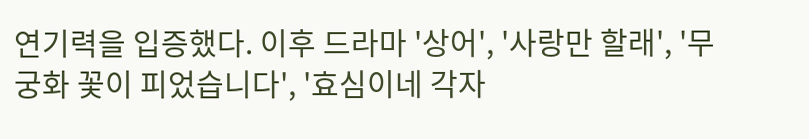연기력을 입증했다. 이후 드라마 '상어', '사랑만 할래', '무궁화 꽃이 피었습니다', '효심이네 각자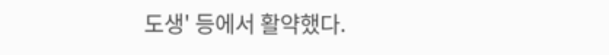도생' 등에서 활약했다.